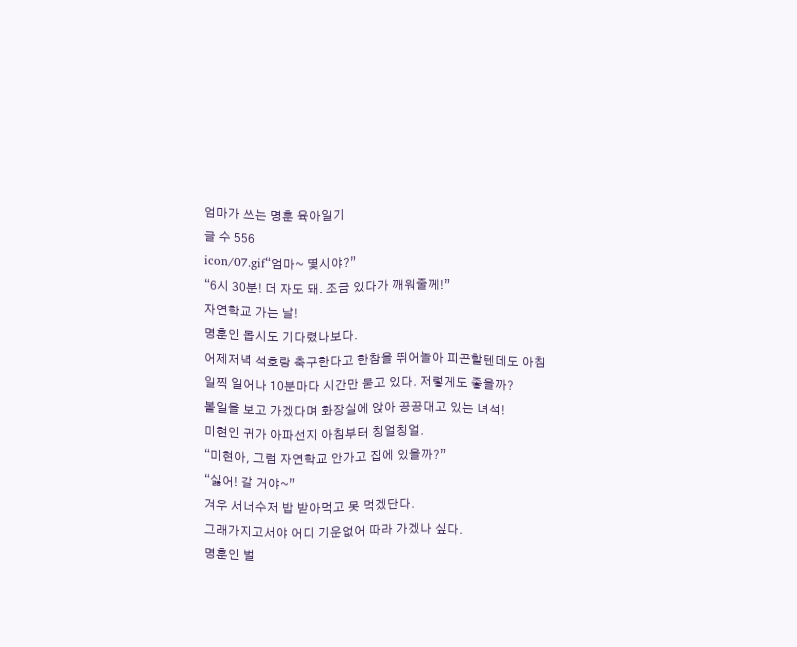엄마가 쓰는 명훈 육아일기
글 수 556
icon/07.gif“엄마~ 몇시야?”
“6시 30분! 더 자도 돼. 조금 있다가 깨워줄께!”
자연학교 가는 날!
명훈인 몹시도 기다렸나보다.
어제저녁 석호랑 축구한다고 한참을 뛰어놀아 피곤할텐데도 아침일찍 일어나 10분마다 시간만 묻고 있다. 저렇게도 좋을까?
볼일을 보고 가겠다며 화장실에 앉아 끙끙대고 있는 녀석!
미현인 귀가 아파선지 아침부터 칭얼칭얼.
“미현아, 그럼 자연학교 안가고 집에 있을까?”
“싫어! 갈 거야~”
겨우 서너수저 밥 받아먹고 못 먹겠단다.
그래가지고서야 어디 기운없어 따라 가겠나 싶다.
명훈인 벌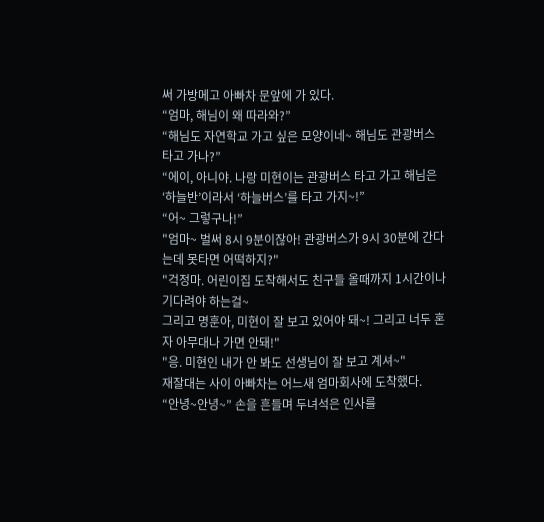써 가방메고 아빠차 문앞에 가 있다.
“엄마, 해님이 왜 따라와?”
“해님도 자연학교 가고 싶은 모양이네~ 해님도 관광버스 타고 가나?”
“에이, 아니야. 나랑 미현이는 관광버스 타고 가고 해님은 ‘하늘반’이라서 ‘하늘버스’를 타고 가지~!”
“어~ 그렇구나!”
"엄마~ 벌써 8시 9분이잖아! 관광버스가 9시 30분에 간다는데 못타면 어떡하지?"
"걱정마. 어린이집 도착해서도 친구들 올때까지 1시간이나 기다려야 하는걸~
그리고 명훈아, 미현이 잘 보고 있어야 돼~! 그리고 너두 혼자 아무대나 가면 안돼!"
"응. 미현인 내가 안 봐도 선생님이 잘 보고 계셔~"
재잘대는 사이 아빠차는 어느새 엄마회사에 도착했다.
“안녕~안녕~” 손을 흔들며 두녀석은 인사를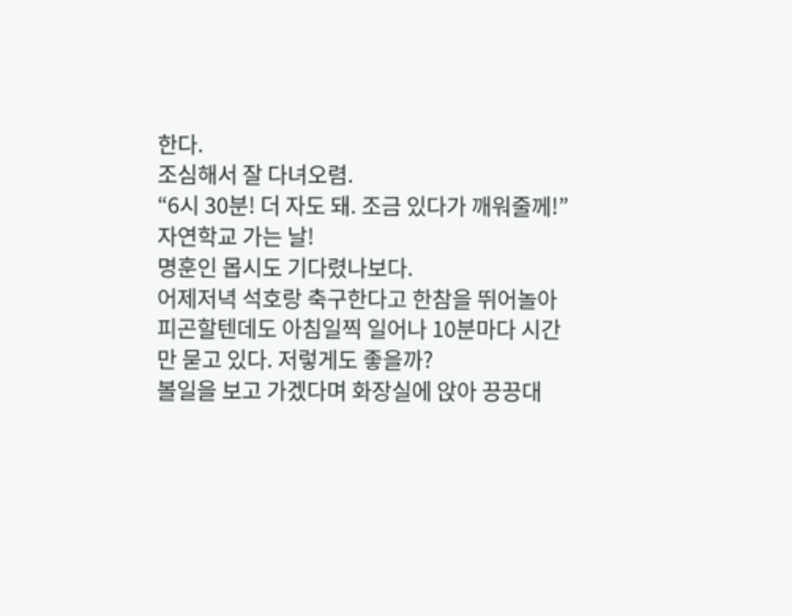한다.
조심해서 잘 다녀오렴.
“6시 30분! 더 자도 돼. 조금 있다가 깨워줄께!”
자연학교 가는 날!
명훈인 몹시도 기다렸나보다.
어제저녁 석호랑 축구한다고 한참을 뛰어놀아 피곤할텐데도 아침일찍 일어나 10분마다 시간만 묻고 있다. 저렇게도 좋을까?
볼일을 보고 가겠다며 화장실에 앉아 끙끙대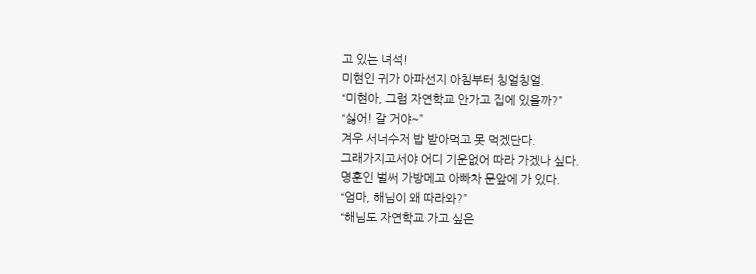고 있는 녀석!
미현인 귀가 아파선지 아침부터 칭얼칭얼.
“미현아, 그럼 자연학교 안가고 집에 있을까?”
“싫어! 갈 거야~”
겨우 서너수저 밥 받아먹고 못 먹겠단다.
그래가지고서야 어디 기운없어 따라 가겠나 싶다.
명훈인 벌써 가방메고 아빠차 문앞에 가 있다.
“엄마, 해님이 왜 따라와?”
“해님도 자연학교 가고 싶은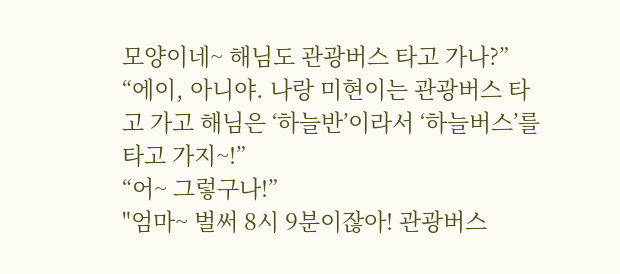모양이네~ 해님도 관광버스 타고 가나?”
“에이, 아니야. 나랑 미현이는 관광버스 타고 가고 해님은 ‘하늘반’이라서 ‘하늘버스’를 타고 가지~!”
“어~ 그렇구나!”
"엄마~ 벌써 8시 9분이잖아! 관광버스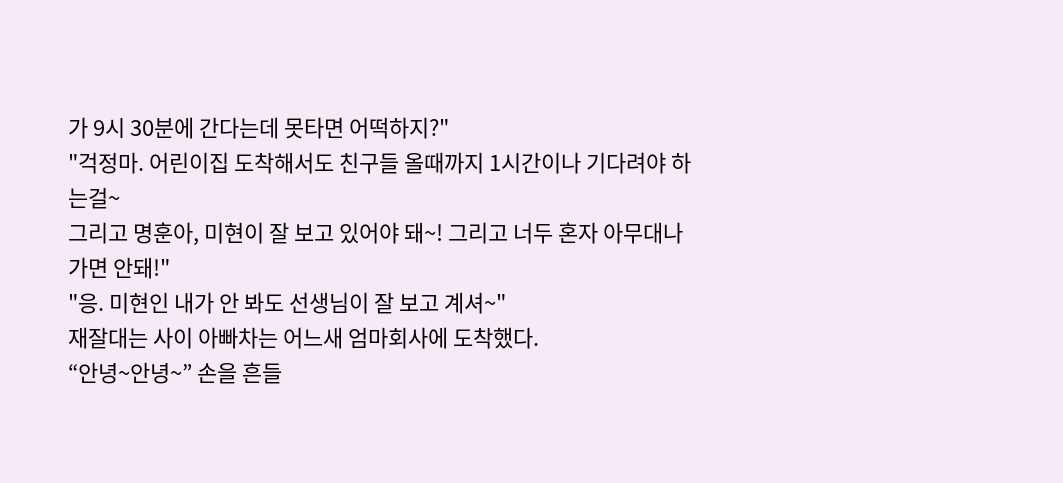가 9시 30분에 간다는데 못타면 어떡하지?"
"걱정마. 어린이집 도착해서도 친구들 올때까지 1시간이나 기다려야 하는걸~
그리고 명훈아, 미현이 잘 보고 있어야 돼~! 그리고 너두 혼자 아무대나 가면 안돼!"
"응. 미현인 내가 안 봐도 선생님이 잘 보고 계셔~"
재잘대는 사이 아빠차는 어느새 엄마회사에 도착했다.
“안녕~안녕~” 손을 흔들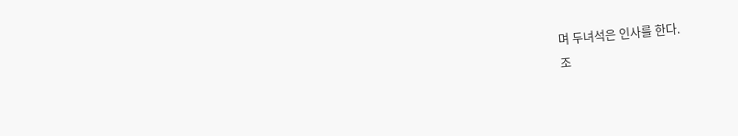며 두녀석은 인사를 한다.
조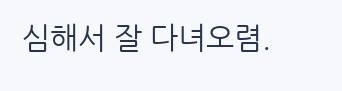심해서 잘 다녀오렴.